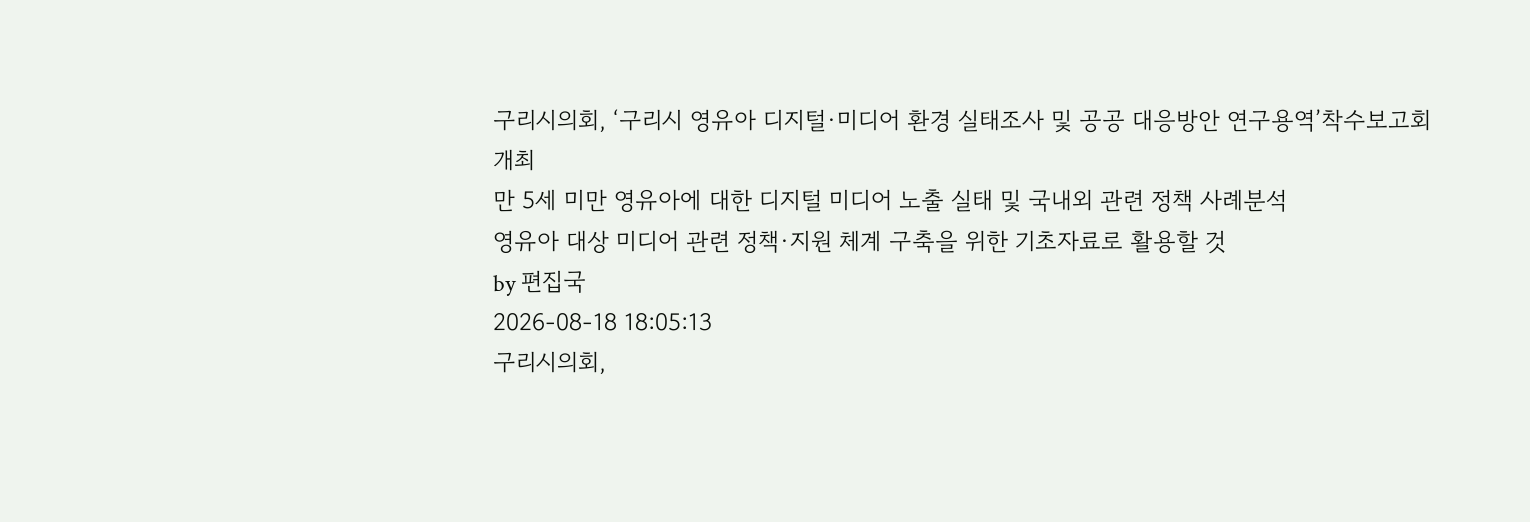구리시의회, ‘구리시 영유아 디지털·미디어 환경 실태조사 및 공공 대응방안 연구용역’착수보고회 개최
만 5세 미만 영유아에 대한 디지털 미디어 노출 실태 및 국내외 관련 정책 사례분석
영유아 대상 미디어 관련 정책·지원 체계 구축을 위한 기초자료로 활용할 것
by 편집국
2026-08-18 18:05:13
구리시의회,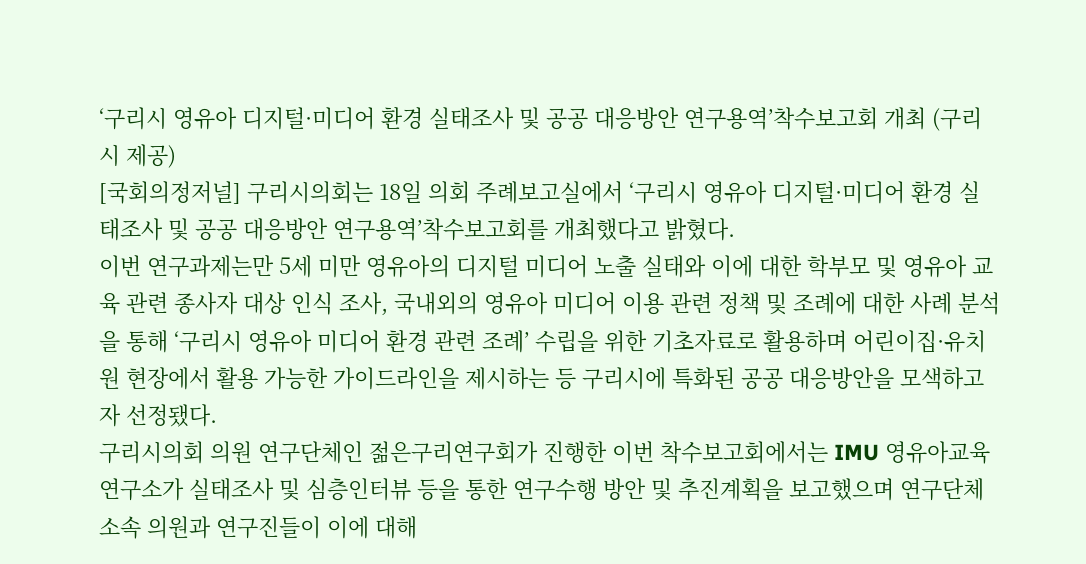‘구리시 영유아 디지털·미디어 환경 실태조사 및 공공 대응방안 연구용역’착수보고회 개최 (구리시 제공)
[국회의정저널] 구리시의회는 18일 의회 주례보고실에서 ‘구리시 영유아 디지털·미디어 환경 실태조사 및 공공 대응방안 연구용역’착수보고회를 개최했다고 밝혔다.
이번 연구과제는만 5세 미만 영유아의 디지털 미디어 노출 실태와 이에 대한 학부모 및 영유아 교육 관련 종사자 대상 인식 조사, 국내외의 영유아 미디어 이용 관련 정책 및 조례에 대한 사례 분석을 통해 ‘구리시 영유아 미디어 환경 관련 조례’ 수립을 위한 기초자료로 활용하며 어린이집·유치원 현장에서 활용 가능한 가이드라인을 제시하는 등 구리시에 특화된 공공 대응방안을 모색하고자 선정됐다.
구리시의회 의원 연구단체인 젊은구리연구회가 진행한 이번 착수보고회에서는 IMU 영유아교육연구소가 실태조사 및 심층인터뷰 등을 통한 연구수행 방안 및 추진계획을 보고했으며 연구단체 소속 의원과 연구진들이 이에 대해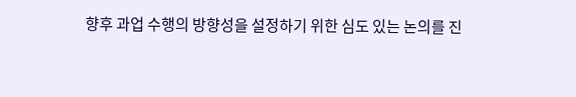향후 과업 수행의 방향성을 설정하기 위한 심도 있는 논의를 진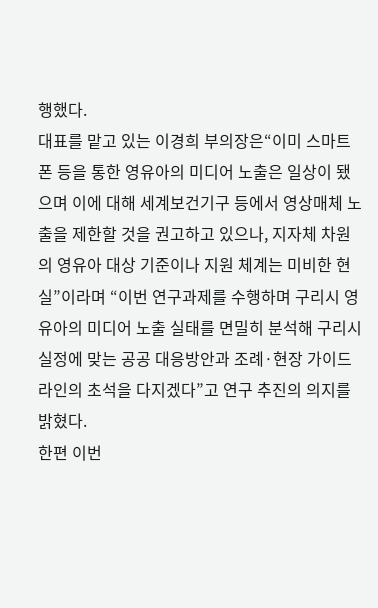행했다.
대표를 맡고 있는 이경희 부의장은“이미 스마트폰 등을 통한 영유아의 미디어 노출은 일상이 됐으며 이에 대해 세계보건기구 등에서 영상매체 노출을 제한할 것을 권고하고 있으나, 지자체 차원의 영유아 대상 기준이나 지원 체계는 미비한 현실”이라며 “이번 연구과제를 수행하며 구리시 영유아의 미디어 노출 실태를 면밀히 분석해 구리시 실정에 맞는 공공 대응방안과 조례·현장 가이드라인의 초석을 다지겠다”고 연구 추진의 의지를 밝혔다.
한편 이번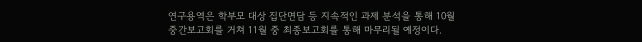연구용역은 학부모 대상 집단면담 등 지속적인 과제 분석을 통해 10월 중간보고회를 거쳐 11월 중 최종보고회를 통해 마무리될 예정이다.